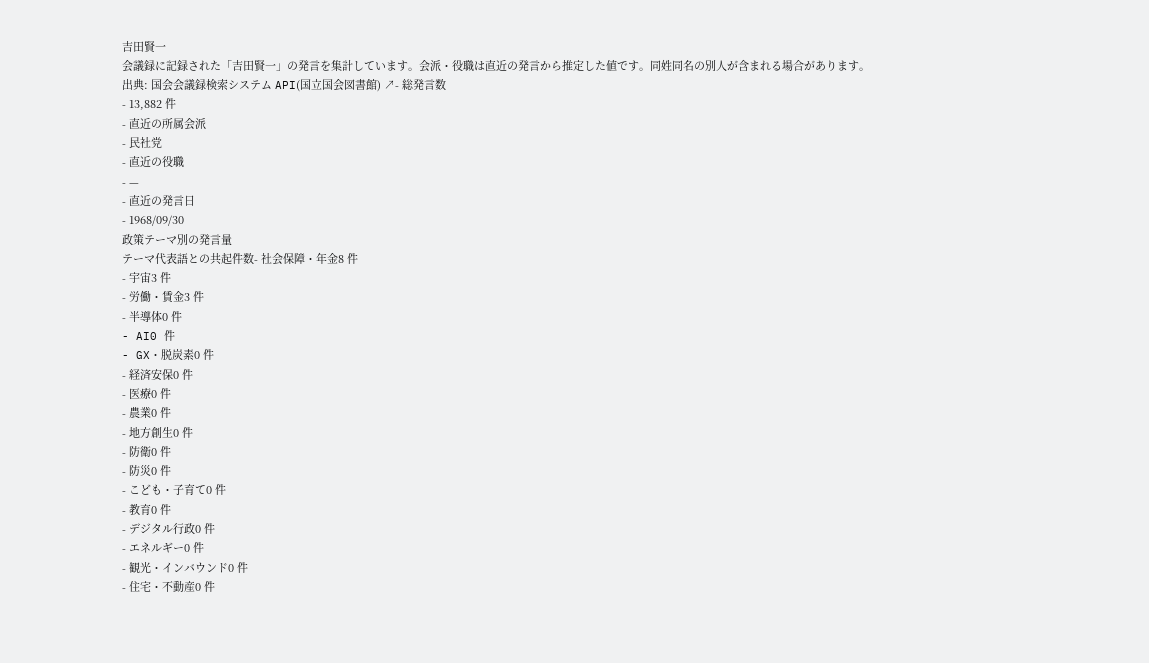吉田賢一
会議録に記録された「吉田賢一」の発言を集計しています。会派・役職は直近の発言から推定した値です。同姓同名の別人が含まれる場合があります。
出典: 国会会議録検索システム API(国立国会図書館) ↗- 総発言数
- 13,882 件
- 直近の所属会派
- 民社党
- 直近の役職
- —
- 直近の発言日
- 1968/09/30
政策テーマ別の発言量
テーマ代表語との共起件数- 社会保障・年金8 件
- 宇宙3 件
- 労働・賃金3 件
- 半導体0 件
- AI0 件
- GX・脱炭素0 件
- 経済安保0 件
- 医療0 件
- 農業0 件
- 地方創生0 件
- 防衛0 件
- 防災0 件
- こども・子育て0 件
- 教育0 件
- デジタル行政0 件
- エネルギー0 件
- 観光・インバウンド0 件
- 住宅・不動産0 件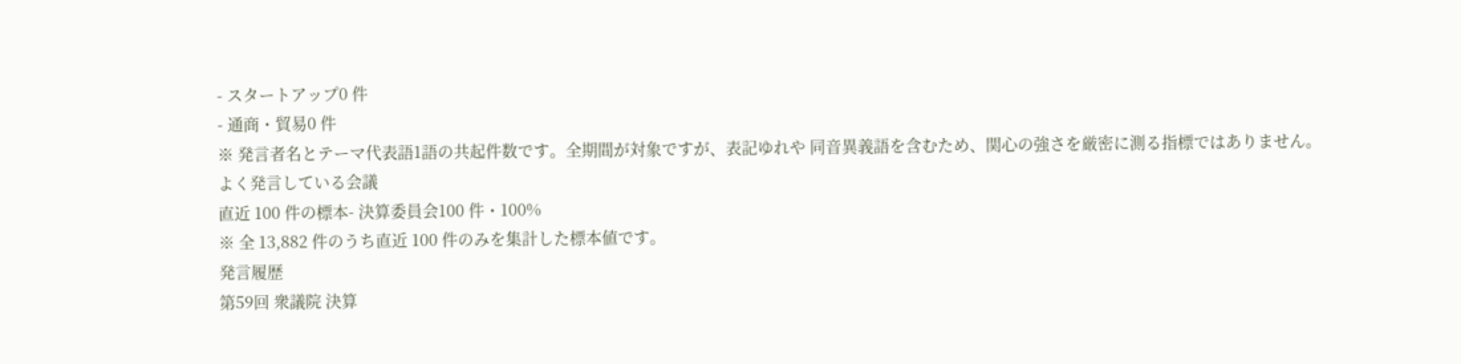- スタートアップ0 件
- 通商・貿易0 件
※ 発言者名とテーマ代表語1語の共起件数です。全期間が対象ですが、表記ゆれや 同音異義語を含むため、関心の強さを厳密に測る指標ではありません。
よく発言している会議
直近 100 件の標本- 決算委員会100 件・100%
※ 全 13,882 件のうち直近 100 件のみを集計した標本値です。
発言履歴
第59回 衆議院 決算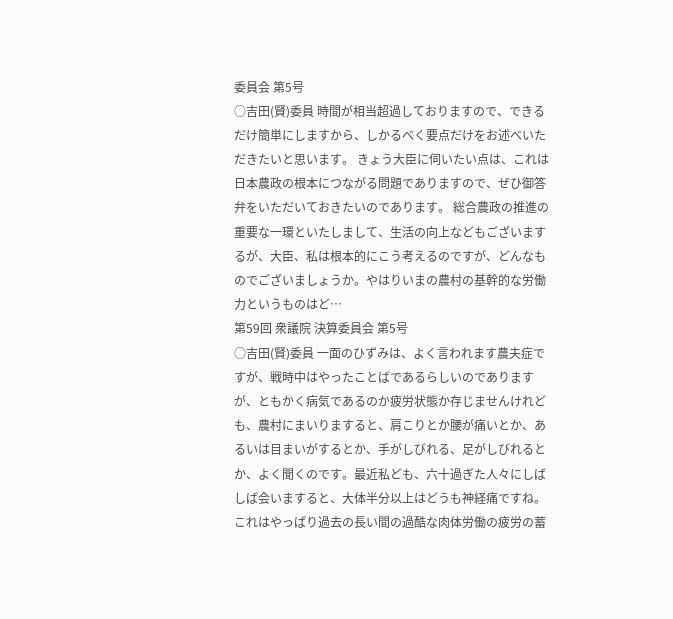委員会 第5号
○吉田(賢)委員 時間が相当超過しておりますので、できるだけ簡単にしますから、しかるべく要点だけをお述べいただきたいと思います。 きょう大臣に伺いたい点は、これは日本農政の根本につながる問題でありますので、ぜひ御答弁をいただいておきたいのであります。 総合農政の推進の重要な一環といたしまして、生活の向上などもございまするが、大臣、私は根本的にこう考えるのですが、どんなものでございましょうか。やはりいまの農村の基幹的な労働力というものはど…
第59回 衆議院 決算委員会 第5号
○吉田(賢)委員 一面のひずみは、よく言われます農夫症ですが、戦時中はやったことばであるらしいのでありますが、ともかく病気であるのか疲労状態か存じませんけれども、農村にまいりますると、肩こりとか腰が痛いとか、あるいは目まいがするとか、手がしびれる、足がしびれるとか、よく聞くのです。最近私ども、六十過ぎた人々にしばしば会いますると、大体半分以上はどうも神経痛ですね。これはやっぱり過去の長い間の過酷な肉体労働の疲労の蓄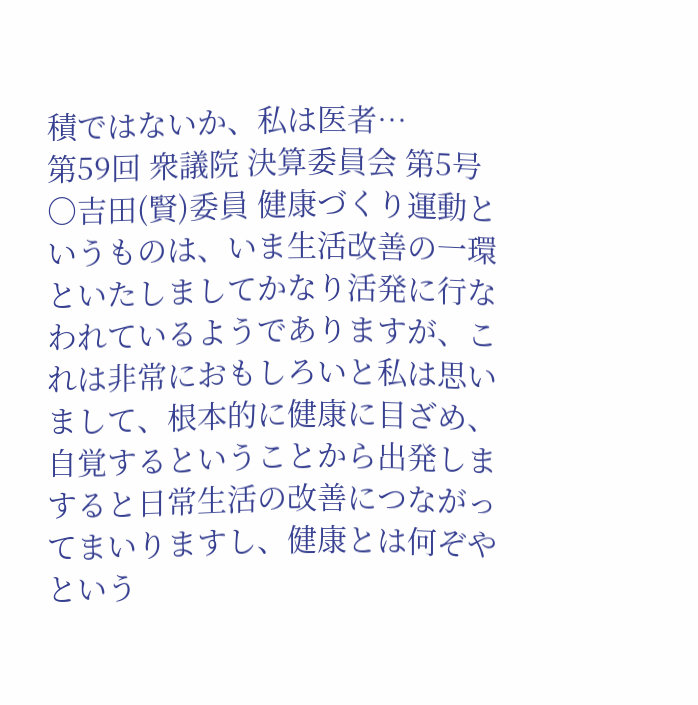積ではないか、私は医者…
第59回 衆議院 決算委員会 第5号
○吉田(賢)委員 健康づくり運動というものは、いま生活改善の一環といたしましてかなり活発に行なわれているようでありますが、これは非常におもしろいと私は思いまして、根本的に健康に目ざめ、自覚するということから出発しますると日常生活の改善につながってまいりますし、健康とは何ぞやという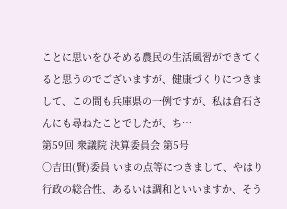ことに思いをひそめる農民の生活風習ができてくると思うのでございますが、健康づくりにつきまして、この間も兵庫県の一例ですが、私は倉石さんにも尋ねたことでしたが、ち…
第59回 衆議院 決算委員会 第5号
○吉田(賢)委員 いまの点等につきまして、やはり行政の総合性、あるいは調和といいますか、そう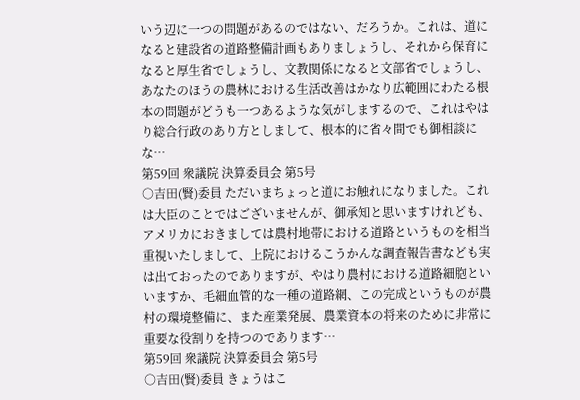いう辺に一つの問題があるのではない、だろうか。これは、道になると建設省の道路整備計画もありましょうし、それから保育になると厚生省でしょうし、文教関係になると文部省でしょうし、あなたのほうの農林における生活改善はかなり広範囲にわたる根本の問題がどうも一つあるような気がしまするので、これはやはり総合行政のあり方としまして、根本的に省々間でも御相談にな…
第59回 衆議院 決算委員会 第5号
○吉田(賢)委員 ただいまちょっと道にお触れになりました。これは大臣のことではございませんが、御承知と思いますけれども、アメリカにおきましては農村地帯における道路というものを相当重視いたしまして、上院におけるこうかんな調査報告書なども実は出ておったのでありますが、やはり農村における道路細胞といいますか、毛細血管的な一種の道路網、この完成というものが農村の環境整備に、また産業発展、農業資本の将来のために非常に重要な役割りを持つのであります…
第59回 衆議院 決算委員会 第5号
○吉田(賢)委員 きょうはこ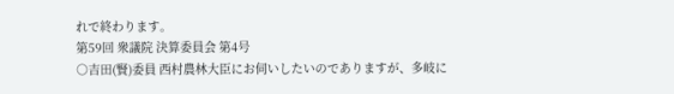れで終わります。
第59回 衆議院 決算委員会 第4号
○吉田(賢)委員 西村農林大臣にお伺いしたいのでありますが、多岐に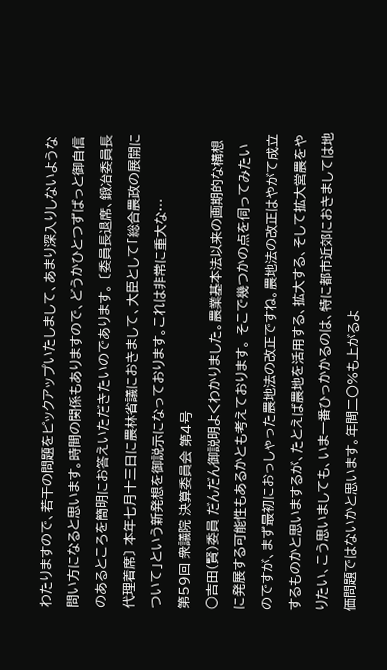わたりますので、若干の問題をピックアップいたしまして、あまり深入りしないような問い方になると思います。時間の関係もありますので、どうかひとつずばっと御自信のあるところを簡明にお答えいただきたいのであります。 〔委員長退席、鍛冶委員長代理着席〕 本年七月十三日に農林省議におきまして、大臣として「総合農政の展開について」という新発想を御説示になっております。これは非常に重大な…
第59回 衆議院 決算委員会 第4号
○吉田(賢)委員 だんだん御説明よくわかりました。農業基本法以来の画期的な構想に発展する可能性もあるかとも考えております。 そこで幾つかの点を伺ってみたいのですが、まず最初におっしゃった農地法の改正ですね。農地法の改正はやがて成立するものかと思いまするが、たとえば農地を活用する、拡大する、そして拡大営農をやりたい、こう思いましても、いま一番ひっかかるのは、特に都市近郊におきましては地価問題ではないかと思います。年間二〇%も上がるよ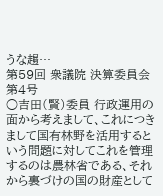うな趨…
第59回 衆議院 決算委員会 第4号
○吉田(賢)委員 行政運用の面から考えまして、これにつきまして国有林野を活用するという問題に対してこれを管理するのは農林省である、それから裏づけの国の財産として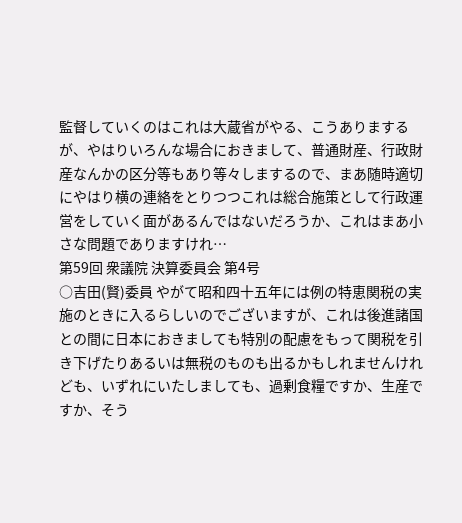監督していくのはこれは大蔵省がやる、こうありまするが、やはりいろんな場合におきまして、普通財産、行政財産なんかの区分等もあり等々しまするので、まあ随時適切にやはり横の連絡をとりつつこれは総合施策として行政運営をしていく面があるんではないだろうか、これはまあ小さな問題でありますけれ…
第59回 衆議院 決算委員会 第4号
○吉田(賢)委員 やがて昭和四十五年には例の特恵関税の実施のときに入るらしいのでございますが、これは後進諸国との間に日本におきましても特別の配慮をもって関税を引き下げたりあるいは無税のものも出るかもしれませんけれども、いずれにいたしましても、過剰食糧ですか、生産ですか、そう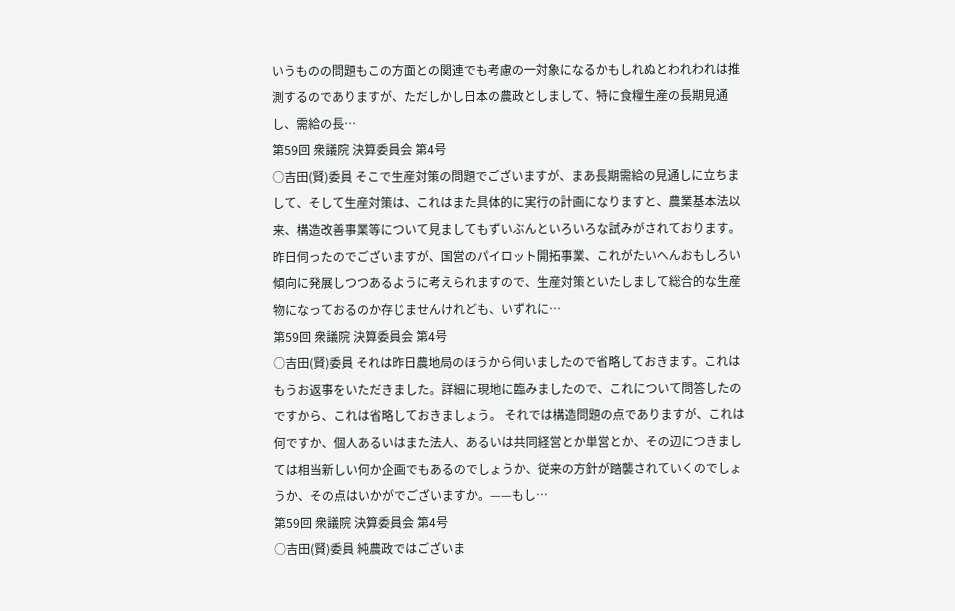いうものの問題もこの方面との関連でも考慮の一対象になるかもしれぬとわれわれは推測するのでありますが、ただしかし日本の農政としまして、特に食糧生産の長期見通し、需給の長…
第59回 衆議院 決算委員会 第4号
○吉田(賢)委員 そこで生産対策の問題でございますが、まあ長期需給の見通しに立ちまして、そして生産対策は、これはまた具体的に実行の計画になりますと、農業基本法以来、構造改善事業等について見ましてもずいぶんといろいろな試みがされております。昨日伺ったのでございますが、国営のパイロット開拓事業、これがたいへんおもしろい傾向に発展しつつあるように考えられますので、生産対策といたしまして総合的な生産物になっておるのか存じませんけれども、いずれに…
第59回 衆議院 決算委員会 第4号
○吉田(賢)委員 それは昨日農地局のほうから伺いましたので省略しておきます。これはもうお返事をいただきました。詳細に現地に臨みましたので、これについて問答したのですから、これは省略しておきましょう。 それでは構造問題の点でありますが、これは何ですか、個人あるいはまた法人、あるいは共同経営とか単営とか、その辺につきましては相当新しい何か企画でもあるのでしょうか、従来の方針が踏襲されていくのでしょうか、その点はいかがでございますか。——もし…
第59回 衆議院 決算委員会 第4号
○吉田(賢)委員 純農政ではございま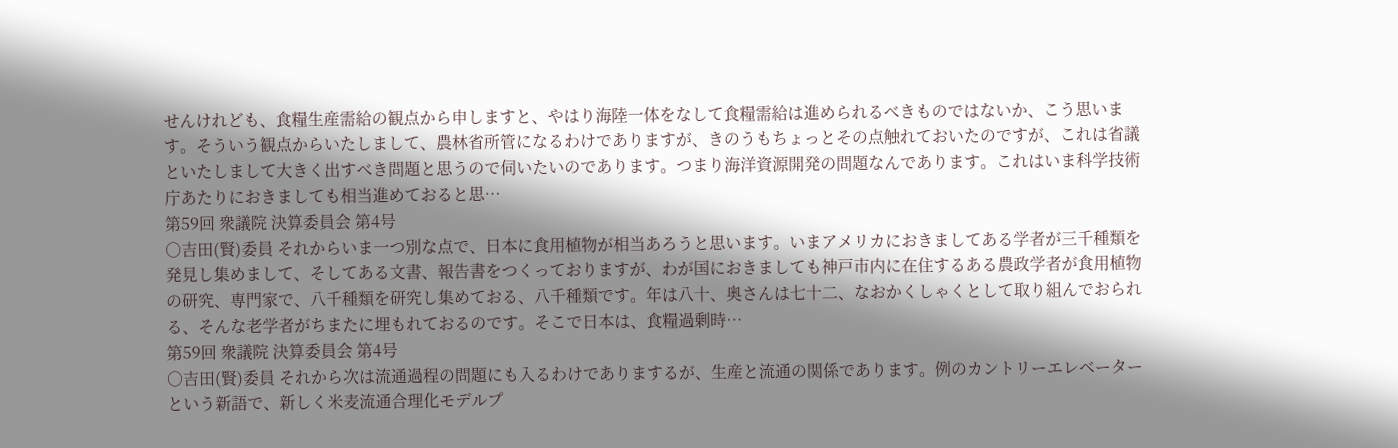せんけれども、食糧生産需給の観点から申しますと、やはり海陸一体をなして食糧需給は進められるべきものではないか、こう思います。そういう観点からいたしまして、農林省所管になるわけでありますが、きのうもちょっとその点触れておいたのですが、これは省議といたしまして大きく出すべき問題と思うので伺いたいのであります。つまり海洋資源開発の問題なんであります。これはいま科学技術庁あたりにおきましても相当進めておると思…
第59回 衆議院 決算委員会 第4号
○吉田(賢)委員 それからいま一つ別な点で、日本に食用植物が相当あろうと思います。いまアメリカにおきましてある学者が三千種類を発見し集めまして、そしてある文書、報告書をつくっておりますが、わが国におきましても神戸市内に在住するある農政学者が食用植物の研究、専門家で、八千種類を研究し集めておる、八千種類です。年は八十、奥さんは七十二、なおかくしゃくとして取り組んでおられる、そんな老学者がちまたに埋もれておるのです。そこで日本は、食糧過剰時…
第59回 衆議院 決算委員会 第4号
○吉田(賢)委員 それから次は流通過程の問題にも入るわけでありまするが、生産と流通の関係であります。例のカントリーエレベーターという新語で、新しく米麦流通合理化モデルプ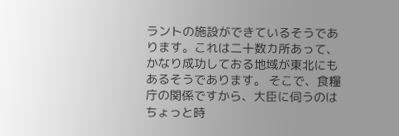ラントの施設ができているそうであります。これは二十数カ所あって、かなり成功しておる地域が東北にもあるそうであります。 そこで、食糧庁の関係ですから、大臣に伺うのはちょっと時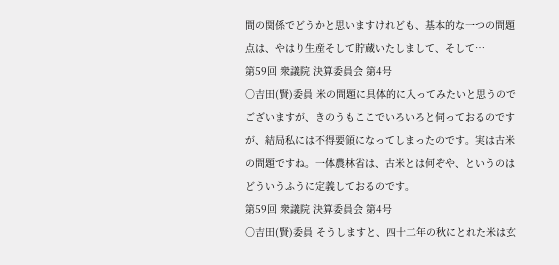間の関係でどうかと思いますけれども、基本的な一つの問題点は、やはり生産そして貯蔵いたしまして、そして…
第59回 衆議院 決算委員会 第4号
○吉田(賢)委員 米の問題に具体的に入ってみたいと思うのでございますが、きのうもここでいろいろと伺っておるのですが、結局私には不得要領になってしまったのです。実は古米の問題ですね。一体農林省は、古米とは何ぞや、というのはどういうふうに定義しておるのです。
第59回 衆議院 決算委員会 第4号
○吉田(賢)委員 そうしますと、四十二年の秋にとれた米は玄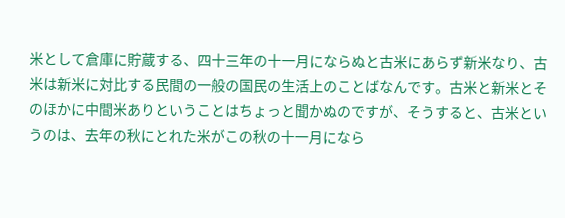米として倉庫に貯蔵する、四十三年の十一月にならぬと古米にあらず新米なり、古米は新米に対比する民間の一般の国民の生活上のことばなんです。古米と新米とそのほかに中間米ありということはちょっと聞かぬのですが、そうすると、古米というのは、去年の秋にとれた米がこの秋の十一月になら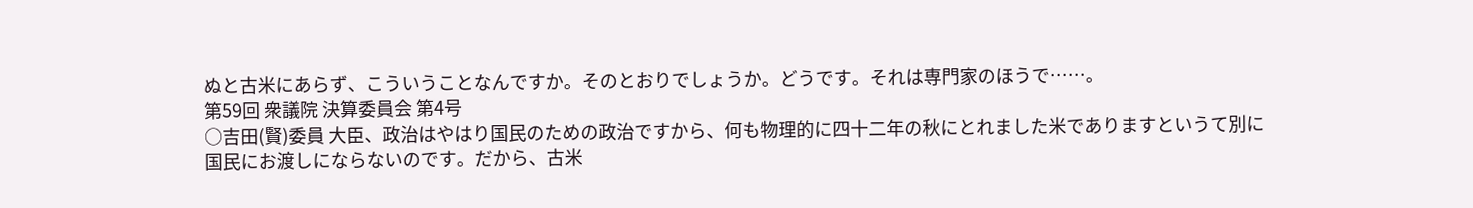ぬと古米にあらず、こういうことなんですか。そのとおりでしょうか。どうです。それは専門家のほうで……。
第59回 衆議院 決算委員会 第4号
○吉田(賢)委員 大臣、政治はやはり国民のための政治ですから、何も物理的に四十二年の秋にとれました米でありますというて別に国民にお渡しにならないのです。だから、古米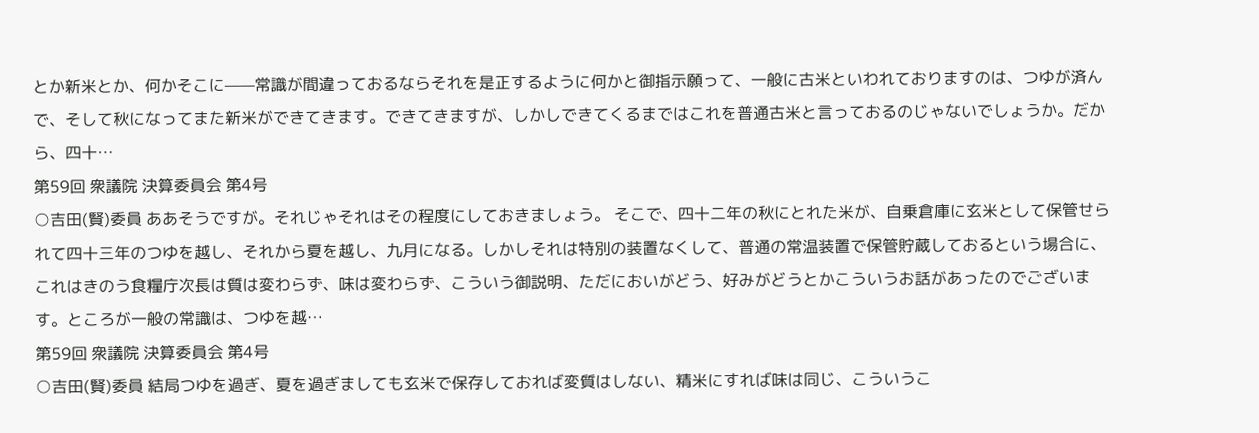とか新米とか、何かそこに——常識が間違っておるならそれを是正するように何かと御指示願って、一般に古米といわれておりますのは、つゆが済んで、そして秋になってまた新米ができてきます。できてきますが、しかしできてくるまではこれを普通古米と言っておるのじゃないでしょうか。だから、四十…
第59回 衆議院 決算委員会 第4号
○吉田(賢)委員 ああそうですが。それじゃそれはその程度にしておきましょう。 そこで、四十二年の秋にとれた米が、自乗倉庫に玄米として保管せられて四十三年のつゆを越し、それから夏を越し、九月になる。しかしそれは特別の装置なくして、普通の常温装置で保管貯蔵しておるという場合に、これはきのう食糧庁次長は質は変わらず、味は変わらず、こういう御説明、ただにおいがどう、好みがどうとかこういうお話があったのでございます。ところが一般の常識は、つゆを越…
第59回 衆議院 決算委員会 第4号
○吉田(賢)委員 結局つゆを過ぎ、夏を過ぎましても玄米で保存しておれば変質はしない、精米にすれば味は同じ、こういうこ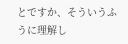とですか、そういうふうに理解し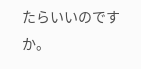たらいいのですか。